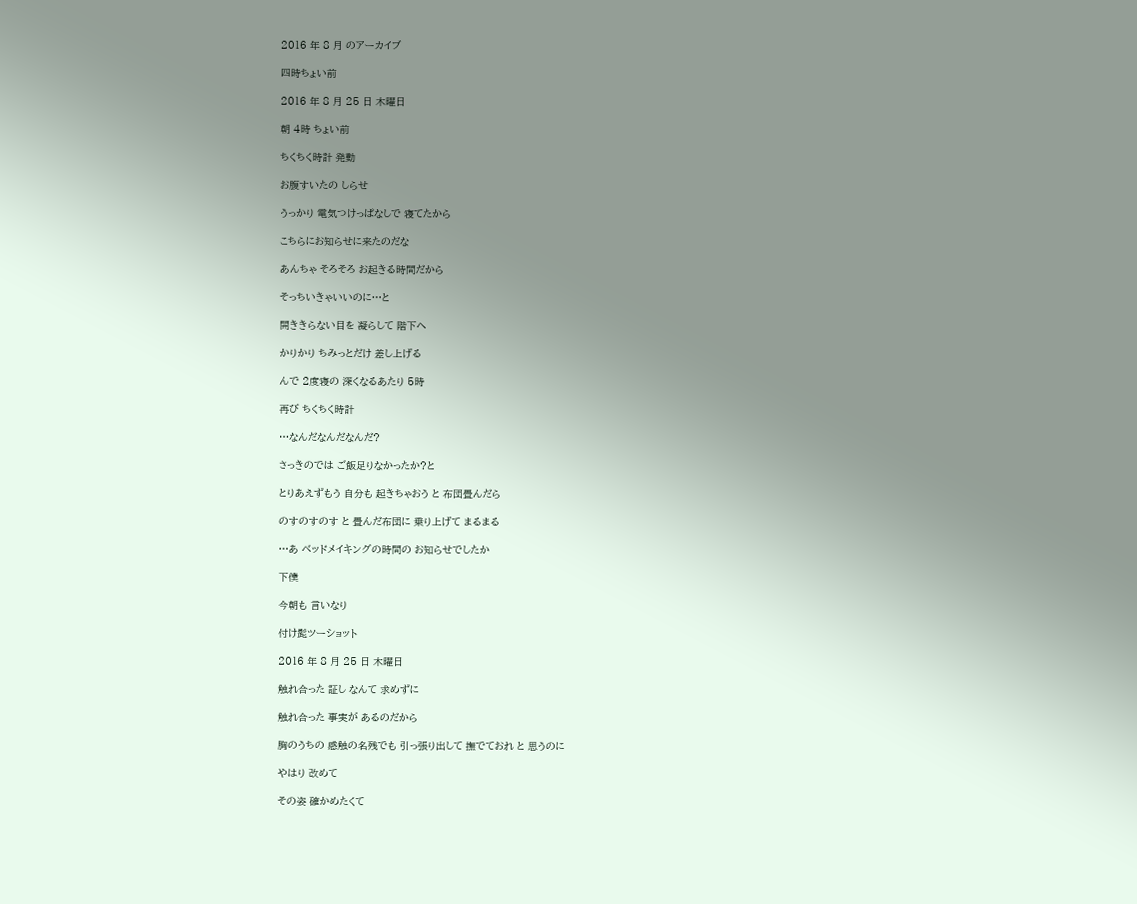2016 年 8 月 のアーカイブ

四時ちょい前

2016 年 8 月 25 日 木曜日

朝 4時 ちょい前

ちくちく時計 発動

お腹すいたの しらせ

うっかり 電気つけっぱなしで 寝てたから

こちらにお知らせに来たのだな

あんちゃ そろそろ お起きる時間だから

そっちいきゃいいのに…と

開ききらない目を 凝らして 階下へ

かりかり ちみっとだけ 差し上げる

んで 2度寝の 深くなるあたり 5時

再び ちくちく時計

…なんだなんだなんだ?

さっきのでは ご飯足りなかったか?と

とりあえずもう 自分も 起きちゃおう と 布団畳んだら

のすのすのす と 畳んだ布団に 乗り上げて まるまる

…あ ベッドメイキングの時間の お知らせでしたか

下僕

今朝も 言いなり

付け髭ツーショット

2016 年 8 月 25 日 木曜日

触れ合った 証し なんて 求めずに

触れ合った 事実が あるのだから

胸のうちの 感触の名残でも 引っ張り出して 撫でておれ と 思うのに

やはり 改めて

その姿 確かめたくて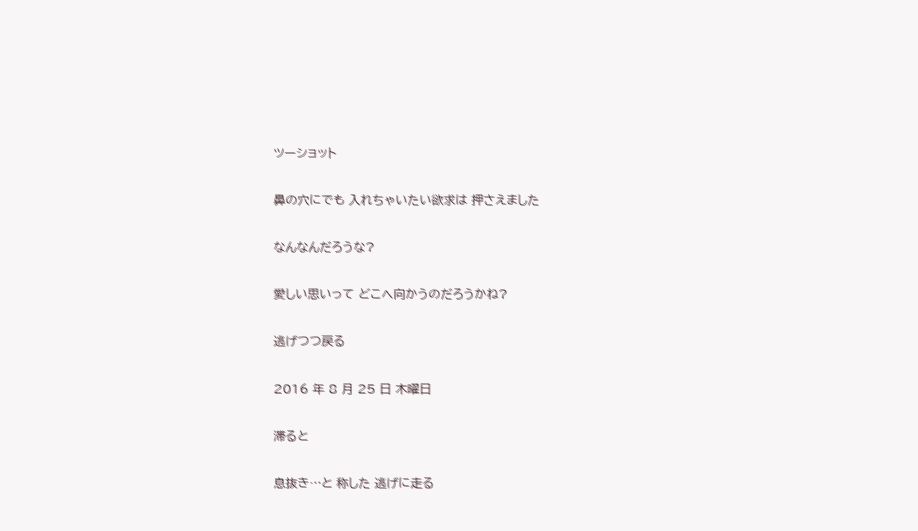ツーショット

鼻の穴にでも 入れちゃいたい欲求は 押さえました

なんなんだろうな?

愛しい思いって どこへ向かうのだろうかね?

逃げつつ戻る

2016 年 8 月 25 日 木曜日

滞ると

息抜き…と 称した 逃げに走る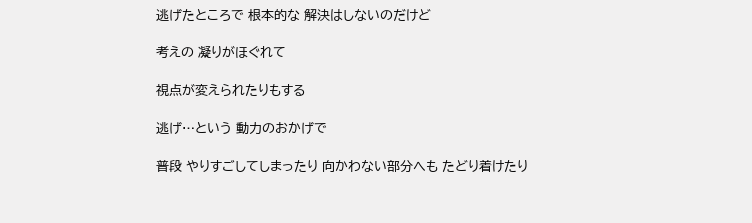逃げたところで 根本的な 解決はしないのだけど

考えの 凝りがほぐれて

視点が変えられたりもする

逃げ…という 動力のおかげで

普段 やりすごしてしまったり 向かわない部分へも たどり着けたり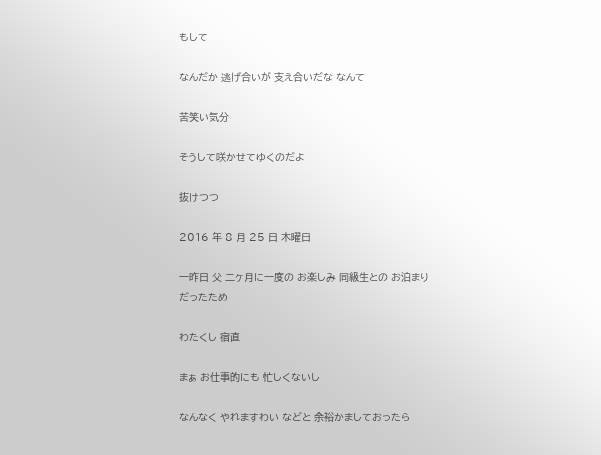もして

なんだか 逃げ合いが 支え合いだな なんて

苦笑い気分

そうして咲かせてゆくのだよ

抜けつつ

2016 年 8 月 25 日 木曜日

一昨日 父 二ヶ月に一度の お楽しみ 同級生との お泊まりだったため

わたくし 宿直

まぁ お仕事的にも 忙しくないし

なんなく やれますわい などと 余裕かましておったら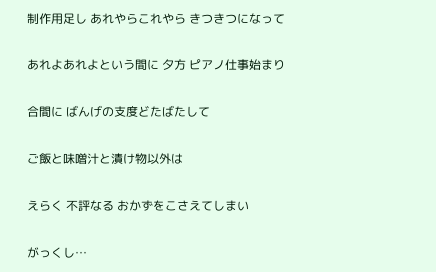制作用足し あれやらこれやら きつきつになって

あれよあれよという間に 夕方 ピアノ仕事始まり

合間に ばんげの支度どたばたして

ご飯と味噌汁と漬け物以外は

えらく 不評なる おかずをこさえてしまい

がっくし…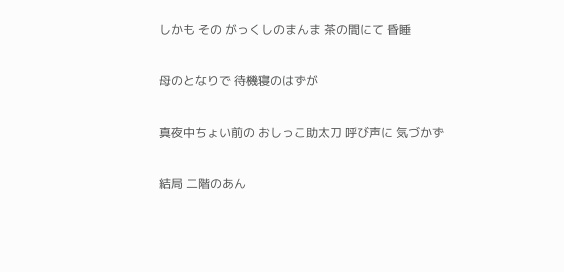しかも その がっくしのまんま 茶の間にて 昏睡

母のとなりで 待機寝のはずが

真夜中ちょい前の おしっこ助太刀 呼び声に 気づかず

結局 二階のあん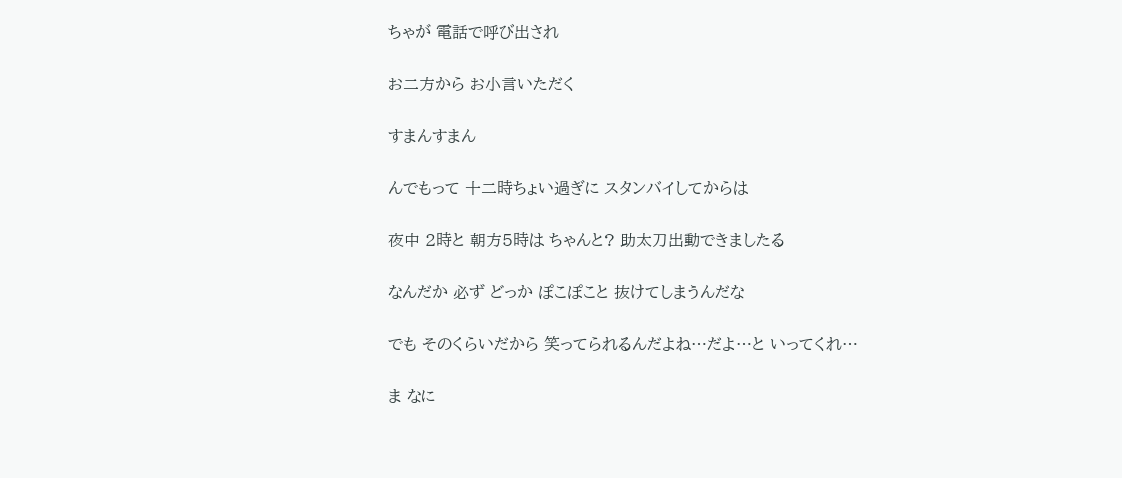ちゃが 電話で呼び出され

お二方から お小言いただく

すまんすまん

んでもって 十二時ちょい過ぎに スタンバイしてからは

夜中 2時と 朝方5時は ちゃんと? 助太刀出動できましたる

なんだか 必ず どっか ぽこぽこと 抜けてしまうんだな

でも そのくらいだから 笑ってられるんだよね…だよ…と いってくれ…

ま なに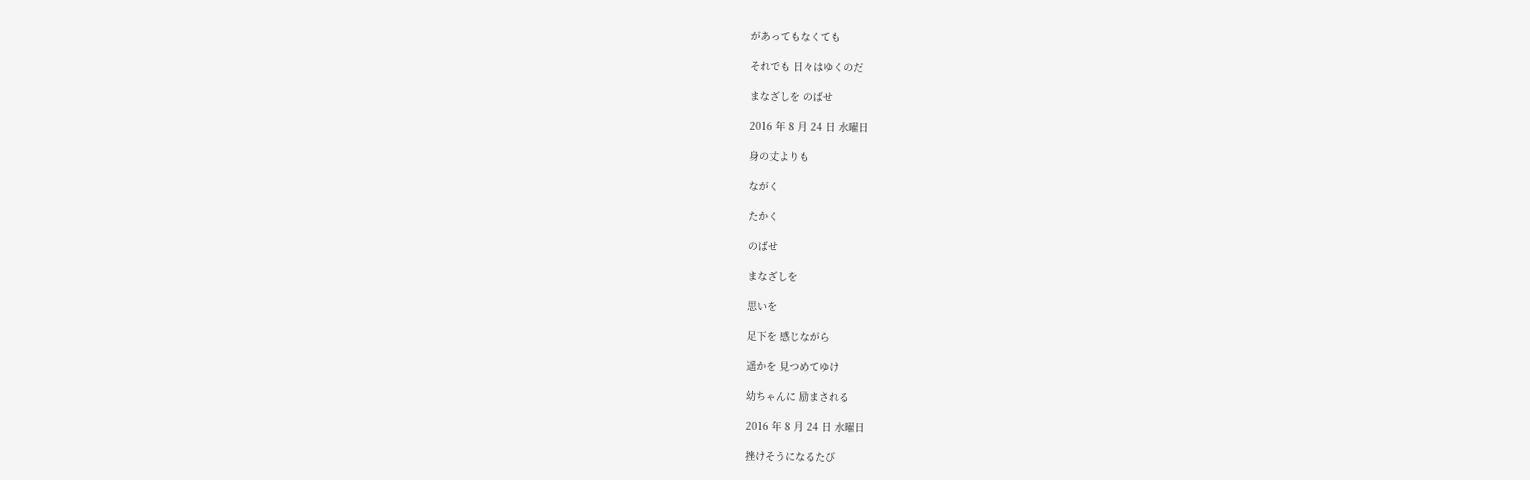があってもなくても

それでも 日々はゆくのだ

まなざしを のばせ

2016 年 8 月 24 日 水曜日

身の丈よりも

ながく

たかく

のばせ

まなざしを

思いを

足下を 感じながら

遥かを 見つめてゆけ

幼ちゃんに 励まされる

2016 年 8 月 24 日 水曜日

挫けそうになるたび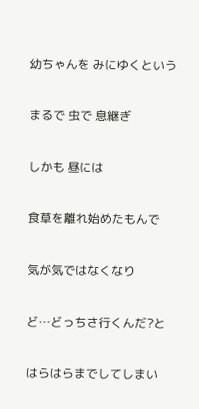幼ちゃんを みにゆくという

まるで 虫で 息継ぎ

しかも 昼には

食草を離れ始めたもんで

気が気ではなくなり

ど…どっちさ行くんだ?と

はらはらまでしてしまい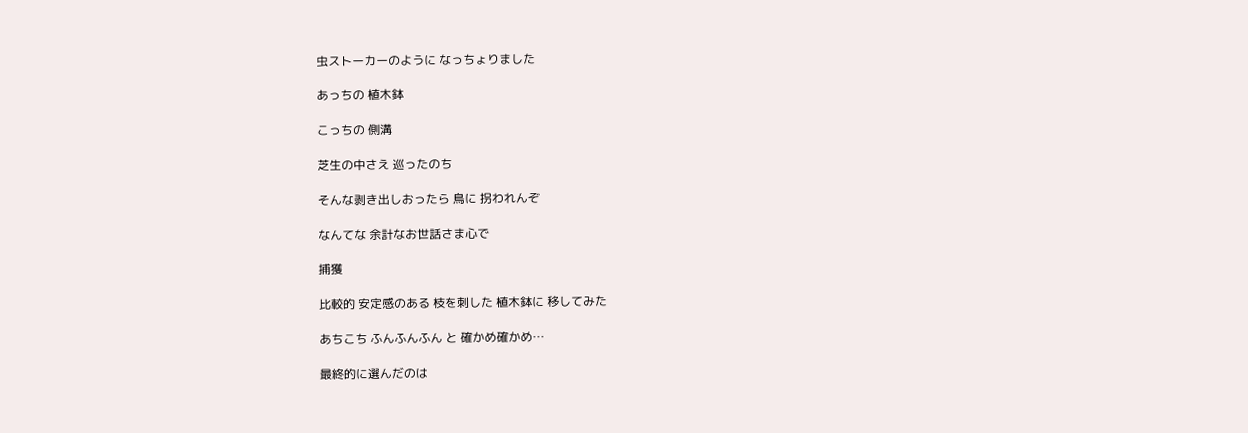虫ストーカーのように なっちょりました

あっちの 植木鉢

こっちの 側溝

芝生の中さえ 巡ったのち

そんな剥き出しおったら 鳥に 拐われんぞ

なんてな 余計なお世話さま心で

捕獲

比較的 安定感のある 枝を刺した 植木鉢に 移してみた

あちこち ふんふんふん と 確かめ確かめ…

最終的に選んだのは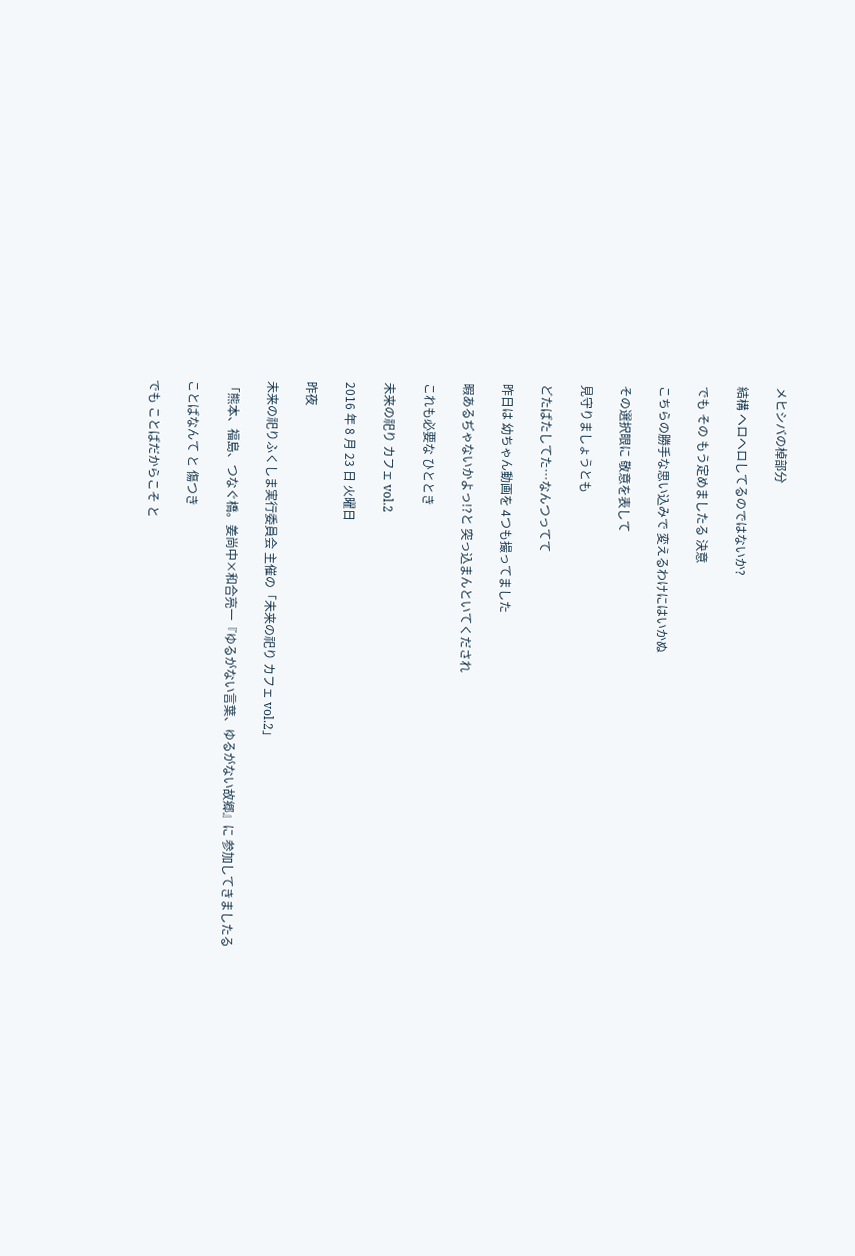メヒシバの棹部分

結構 ヘロヘロしてるのではないか?

でも その もう定めましたる 決意

こちらの勝手な思い込みで 変えるわけにはいかぬ

その選択眼に 敬意を表して

見守りましょうとも

どたばたしてた…なんつってて

昨日は 幼ちゃん動画を 4つも撮ってました

暇あるぢゃないかよっ!?と 突っ込まんといてくだされ

これも必要な ひととき

未来の祀り カフェ vol.2

2016 年 8 月 23 日 火曜日

昨夜

未来の祀りふくしま実行委員会 主催の「未来の祀り カフェ vol.2」

「熊本、福島、つなぐ橋。姜尚中×和合亮一『ゆるがない言葉、ゆるがない故郷』に 参加してきましたる

ことばなんて と 傷つき

でも ことばだからこそ と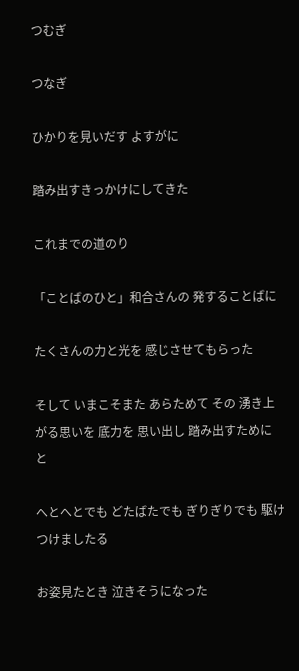つむぎ

つなぎ

ひかりを見いだす よすがに

踏み出すきっかけにしてきた

これまでの道のり

「ことばのひと」和合さんの 発することばに

たくさんの力と光を 感じさせてもらった

そして いまこそまた あらためて その 湧き上がる思いを 底力を 思い出し 踏み出すために と

へとへとでも どたばたでも ぎりぎりでも 駆けつけましたる

お姿見たとき 泣きそうになった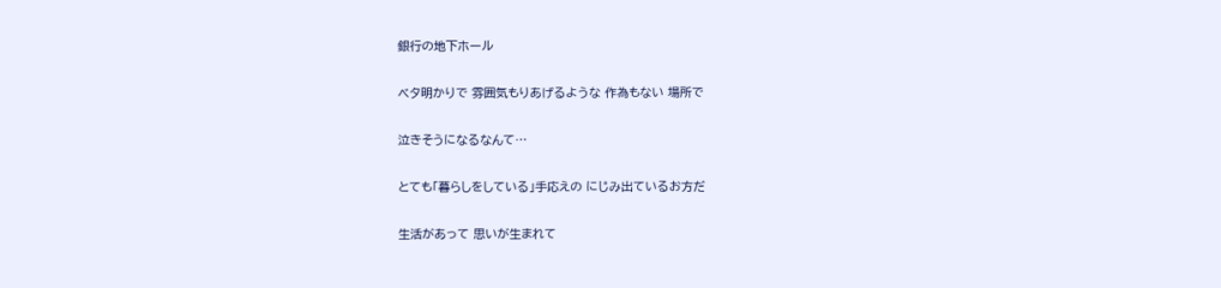銀行の地下ホール

ベタ明かりで 雰囲気もりあげるような 作為もない 場所で

泣きそうになるなんて…

とても「暮らしをしている」手応えの にじみ出ているお方だ

生活があって 思いが生まれて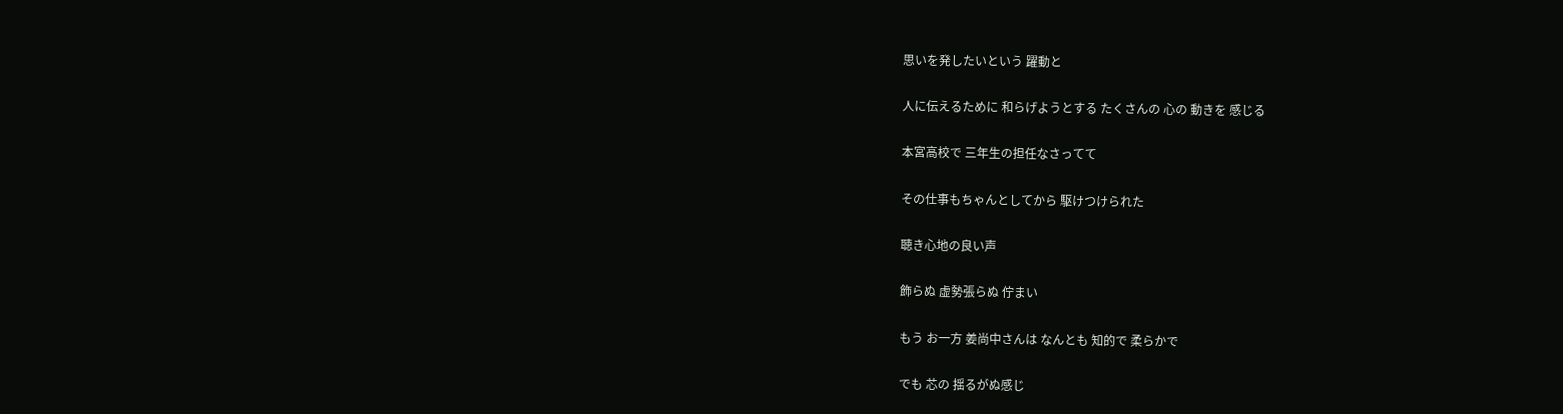思いを発したいという 躍動と

人に伝えるために 和らげようとする たくさんの 心の 動きを 感じる

本宮高校で 三年生の担任なさってて

その仕事もちゃんとしてから 駆けつけられた

聴き心地の良い声

飾らぬ 虚勢張らぬ 佇まい

もう お一方 姜尚中さんは なんとも 知的で 柔らかで

でも 芯の 揺るがぬ感じ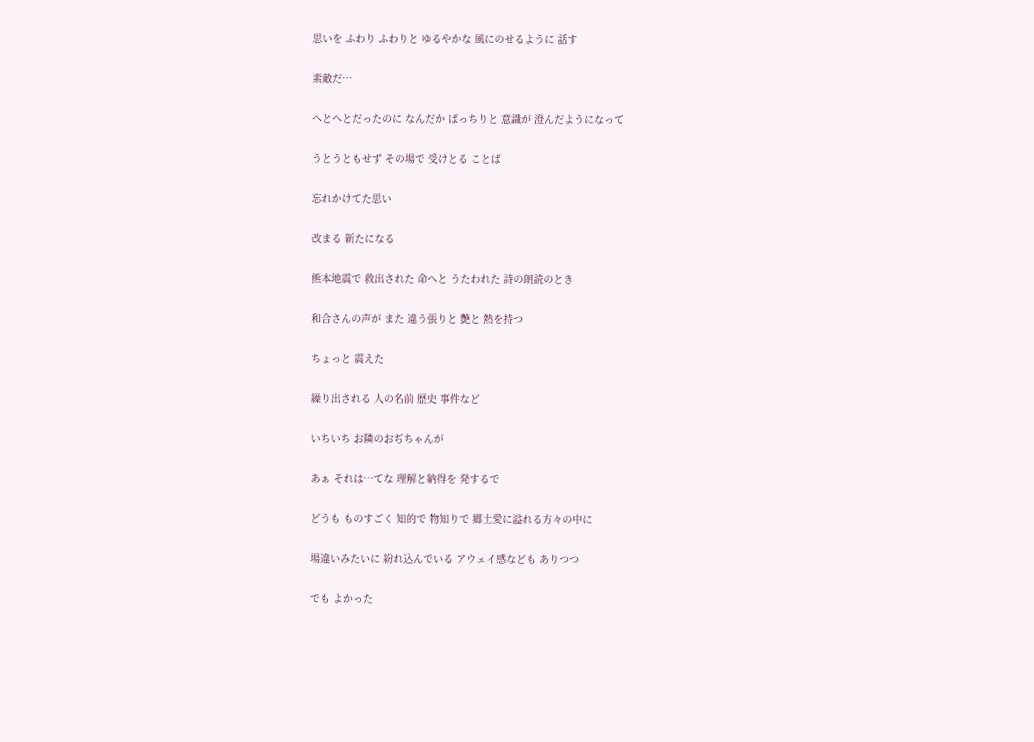思いを ふわり ふわりと ゆるやかな 風にのせるように 話す

素敵だ…

へとへとだったのに なんだか ぱっちりと 意識が 澄んだようになって

うとうともせず その場で 受けとる ことば

忘れかけてた思い

改まる 新たになる

熊本地震で 救出された 命へと うたわれた 詩の朗読のとき

和合さんの声が また 違う張りと 艶と 熱を持つ

ちょっと 震えた

繰り出される 人の名前 歴史 事件など

いちいち お隣のおぢちゃんが

あぁ それは…てな 理解と納得を 発するで

どうも ものすごく 知的で 物知りで 郷土愛に溢れる方々の中に

場違いみたいに 紛れ込んでいる アウェイ感なども ありつつ

でも よかった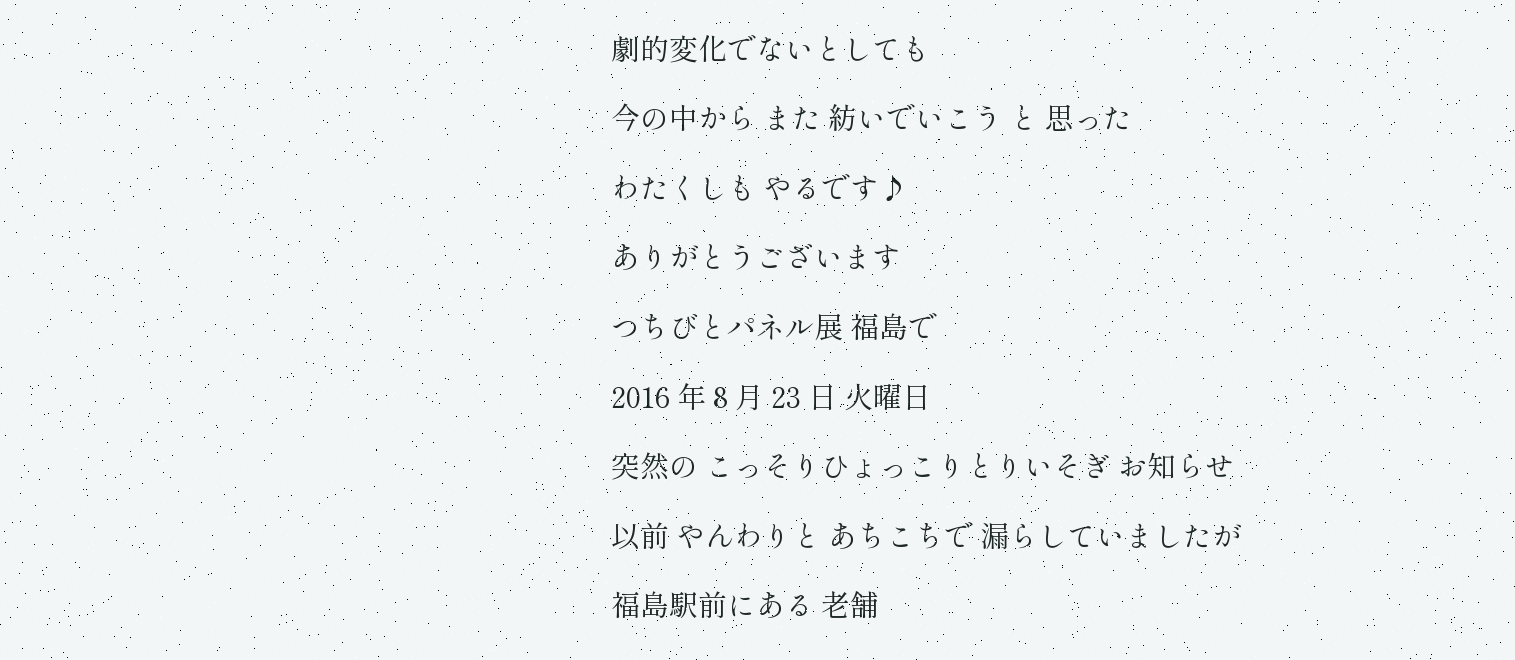劇的変化でないとしても

今の中から また 紡いでいこう と 思った

わたくしも やるです♪

ありがとうございます

つちびとパネル展 福島で

2016 年 8 月 23 日 火曜日

突然の こっそりひょっこりとりいそぎ お知らせ

以前 やんわりと あちこちで 漏らしていましたが

福島駅前にある 老舗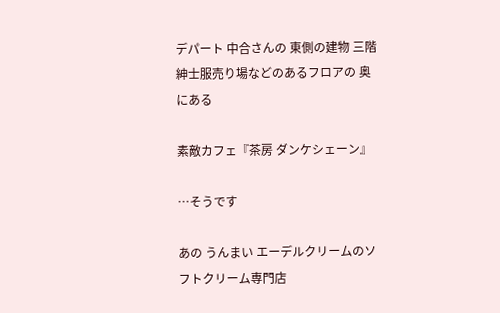デパート 中合さんの 東側の建物 三階 紳士服売り場などのあるフロアの 奥にある

素敵カフェ『茶房 ダンケシェーン』

…そうです

あの うんまい エーデルクリームのソフトクリーム専門店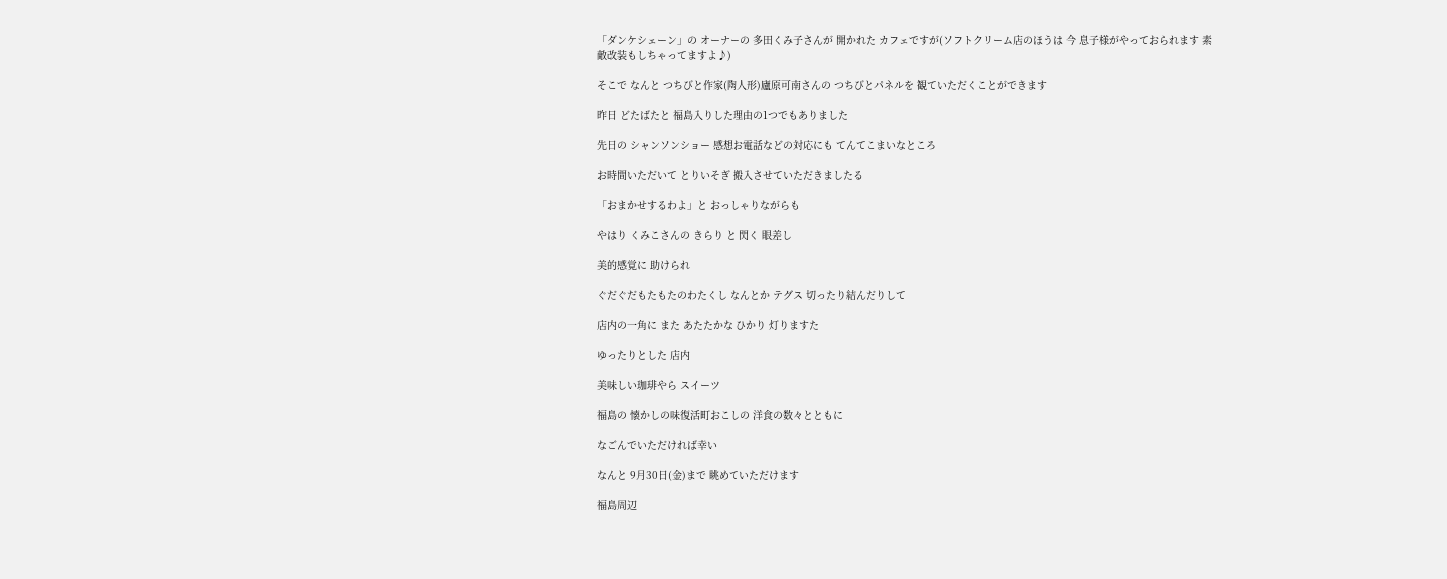「ダンケシェーン」の オーナーの 多田くみ子さんが 開かれた カフェですが(ソフトクリーム店のほうは 今 息子様がやっておられます 素敵改装もしちゃってますよ♪)

そこで なんと つちびと作家(陶人形)廬原可南さんの つちびとパネルを 観ていただくことができます

昨日 どたばたと 福島入りした理由の1つでもありました

先日の シャンソンショー 感想お電話などの対応にも てんてこまいなところ

お時間いただいて とりいそぎ 搬入させていただきましたる

「おまかせするわよ」と おっしゃりながらも

やはり くみこさんの きらり と 閃く 眼差し

美的感覚に 助けられ

ぐだぐだもたもたのわたくし なんとか テグス 切ったり結んだりして

店内の一角に また あたたかな ひかり 灯りますた

ゆったりとした 店内

美味しい珈琲やら スイーツ

福島の 懐かしの味復活町おこしの 洋食の数々とともに

なごんでいただければ幸い

なんと 9月30日(金)まで 眺めていただけます

福島周辺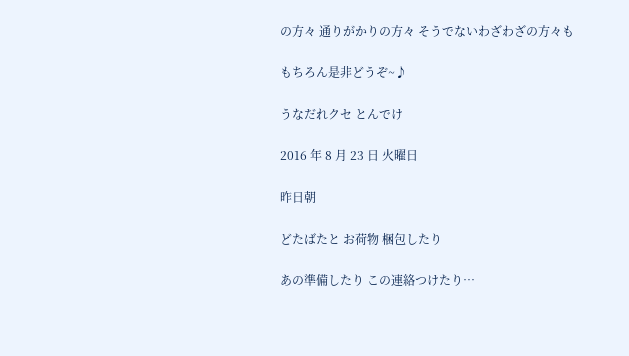の方々 通りがかりの方々 そうでないわざわざの方々も

もちろん是非どうぞ~♪

うなだれクセ とんでけ

2016 年 8 月 23 日 火曜日

昨日朝

どたばたと お荷物 梱包したり

あの準備したり この連絡つけたり…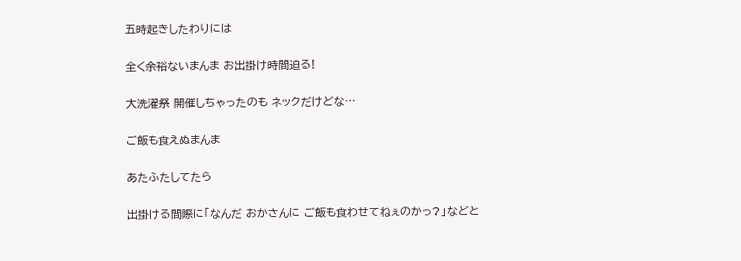五時起きしたわりには

全く余裕ないまんま お出掛け時間迫る!

大洗濯祭 開催しちゃったのも ネックだけどな…

ご飯も食えぬまんま

あたふたしてたら

出掛ける間際に「なんだ おかさんに ご飯も食わせてねぇのかっ?」などと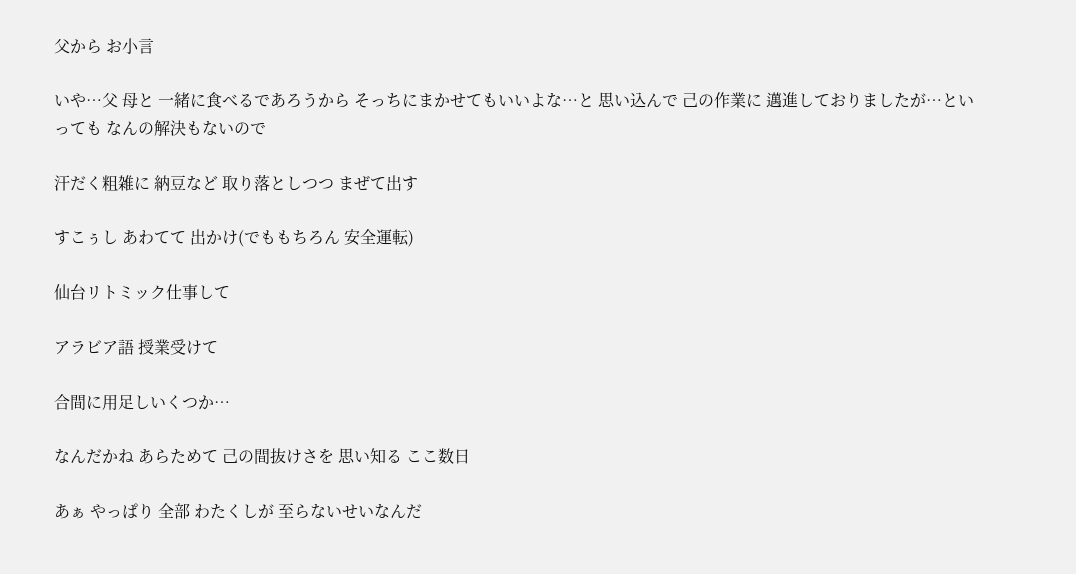父から お小言

いや…父 母と 一緒に食べるであろうから そっちにまかせてもいいよな…と 思い込んで 己の作業に 邁進しておりましたが…といっても なんの解決もないので

汗だく粗雑に 納豆など 取り落としつつ まぜて出す

すこぅし あわてて 出かけ(でももちろん 安全運転)

仙台リトミック仕事して

アラビア語 授業受けて

合間に用足しいくつか…

なんだかね あらためて 己の間抜けさを 思い知る ここ数日

あぁ やっぱり 全部 わたくしが 至らないせいなんだ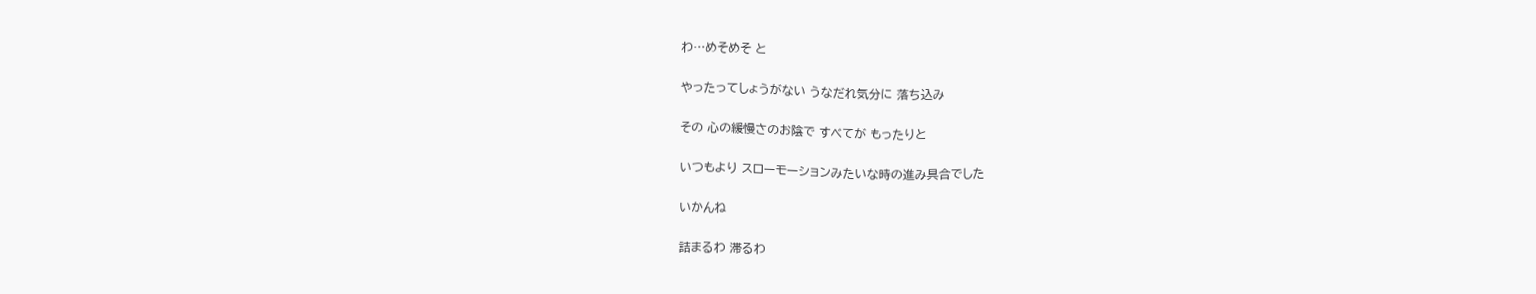わ…めそめそ と

やったってしょうがない うなだれ気分に 落ち込み

その 心の緩慢さのお陰で すべてが もったりと

いつもより スローモーションみたいな時の進み具合でした

いかんね

詰まるわ 滞るわ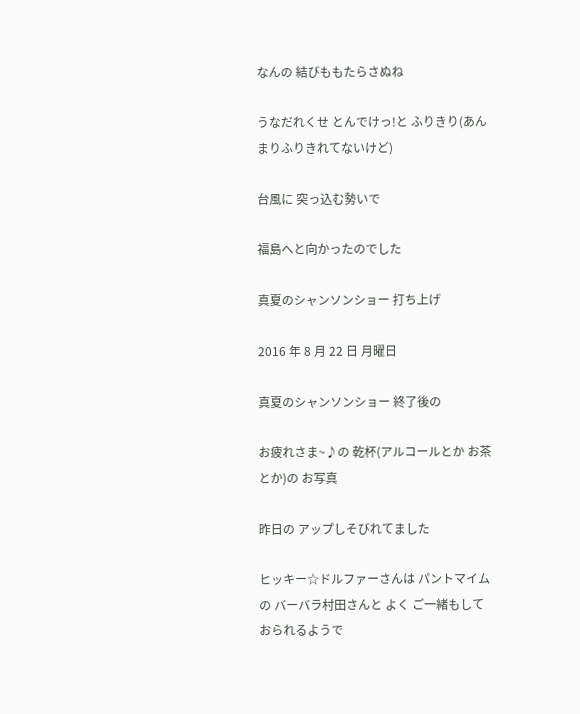なんの 結びももたらさぬね

うなだれくせ とんでけっ!と ふりきり(あんまりふりきれてないけど)

台風に 突っ込む勢いで

福島へと向かったのでした

真夏のシャンソンショー 打ち上げ

2016 年 8 月 22 日 月曜日

真夏のシャンソンショー 終了後の

お疲れさま~♪の 乾杯(アルコールとか お茶とか)の お写真

昨日の アップしそびれてました

ヒッキー☆ドルファーさんは パントマイムの バーバラ村田さんと よく ご一緒もしておられるようで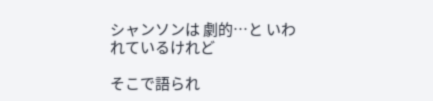シャンソンは 劇的…と いわれているけれど

そこで語られ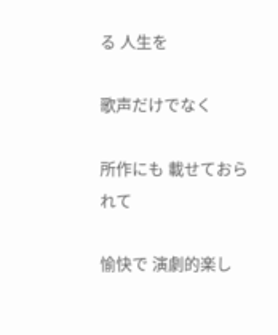る 人生を

歌声だけでなく

所作にも 載せておられて

愉快で 演劇的楽し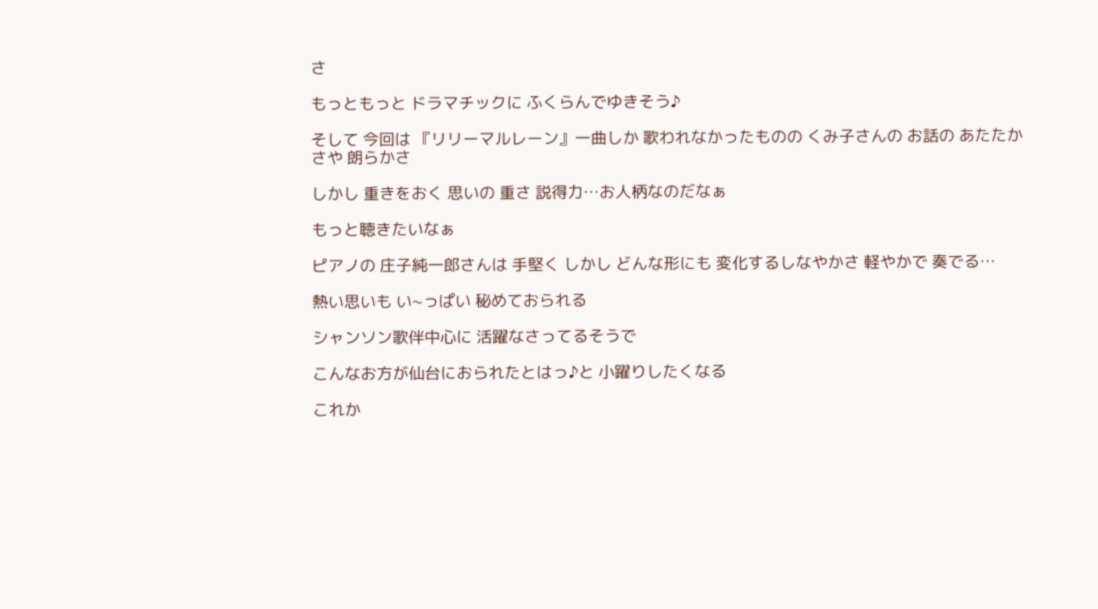さ

もっともっと ドラマチックに ふくらんでゆきそう♪

そして 今回は 『リリーマルレーン』一曲しか 歌われなかったものの くみ子さんの お話の あたたかさや 朗らかさ

しかし 重きをおく 思いの 重さ 説得力…お人柄なのだなぁ

もっと聴きたいなぁ

ピアノの 庄子純一郎さんは 手堅く しかし どんな形にも 変化するしなやかさ 軽やかで 奏でる…

熱い思いも い~っぱい 秘めておられる

シャンソン歌伴中心に 活躍なさってるそうで

こんなお方が仙台におられたとはっ♪と 小躍りしたくなる

これか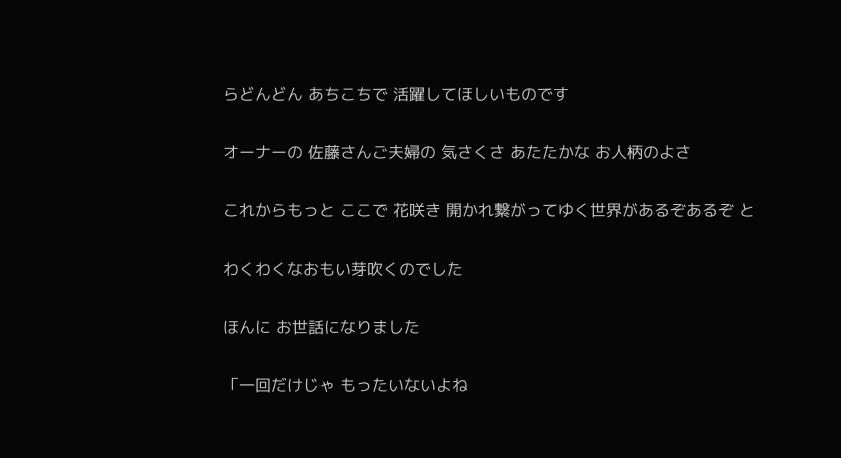らどんどん あちこちで 活躍してほしいものです

オーナーの 佐藤さんご夫婦の 気さくさ あたたかな お人柄のよさ

これからもっと ここで 花咲き 開かれ繋がってゆく世界があるぞあるぞ と

わくわくなおもい芽吹くのでした

ほんに お世話になりました

「一回だけじゃ もったいないよね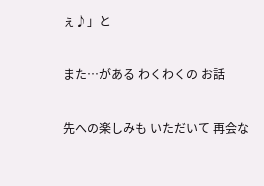ぇ♪」と

また…がある わくわくの お話

先への楽しみも いただいて 再会な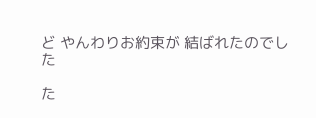ど やんわりお約束が 結ばれたのでした

た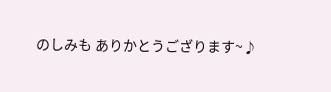のしみも ありかとうござります~♪